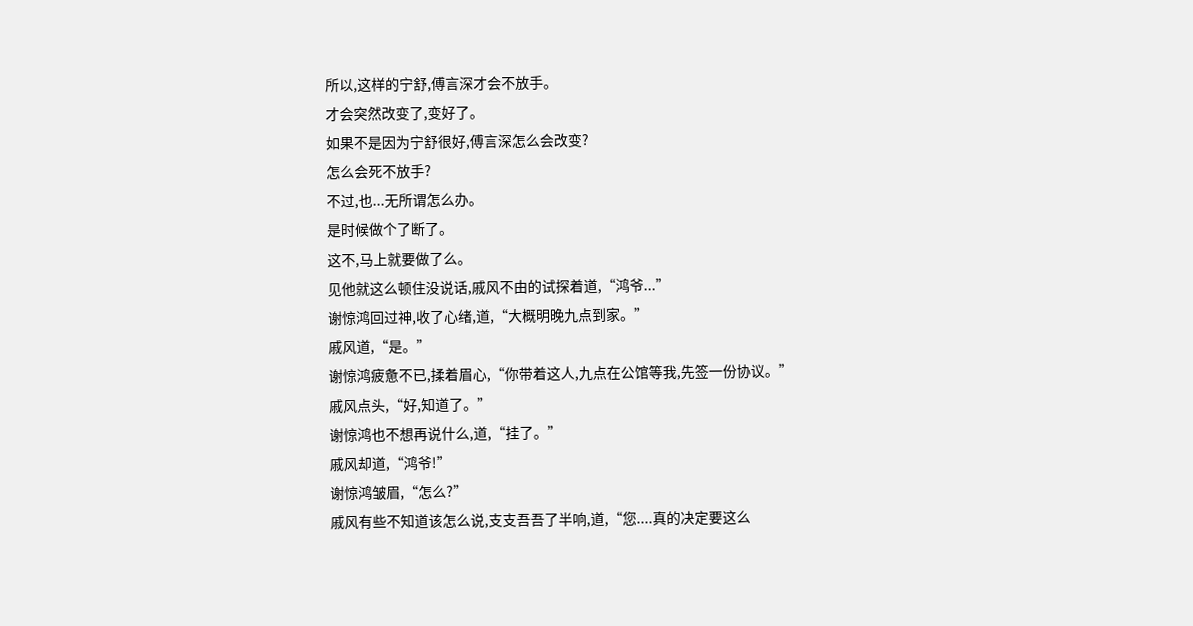所以,这样的宁舒,傅言深才会不放手。
才会突然改变了,变好了。
如果不是因为宁舒很好,傅言深怎么会改变?
怎么会死不放手?
不过,也...无所谓怎么办。
是时候做个了断了。
这不,马上就要做了么。
见他就这么顿住没说话,戚风不由的试探着道,“鸿爷...”
谢惊鸿回过神,收了心绪,道,“大概明晚九点到家。”
戚风道,“是。”
谢惊鸿疲惫不已,揉着眉心,“你带着这人,九点在公馆等我,先签一份协议。”
戚风点头,“好,知道了。”
谢惊鸿也不想再说什么,道,“挂了。”
戚风却道,“鸿爷!”
谢惊鸿皱眉,“怎么?”
戚风有些不知道该怎么说,支支吾吾了半响,道,“您....真的决定要这么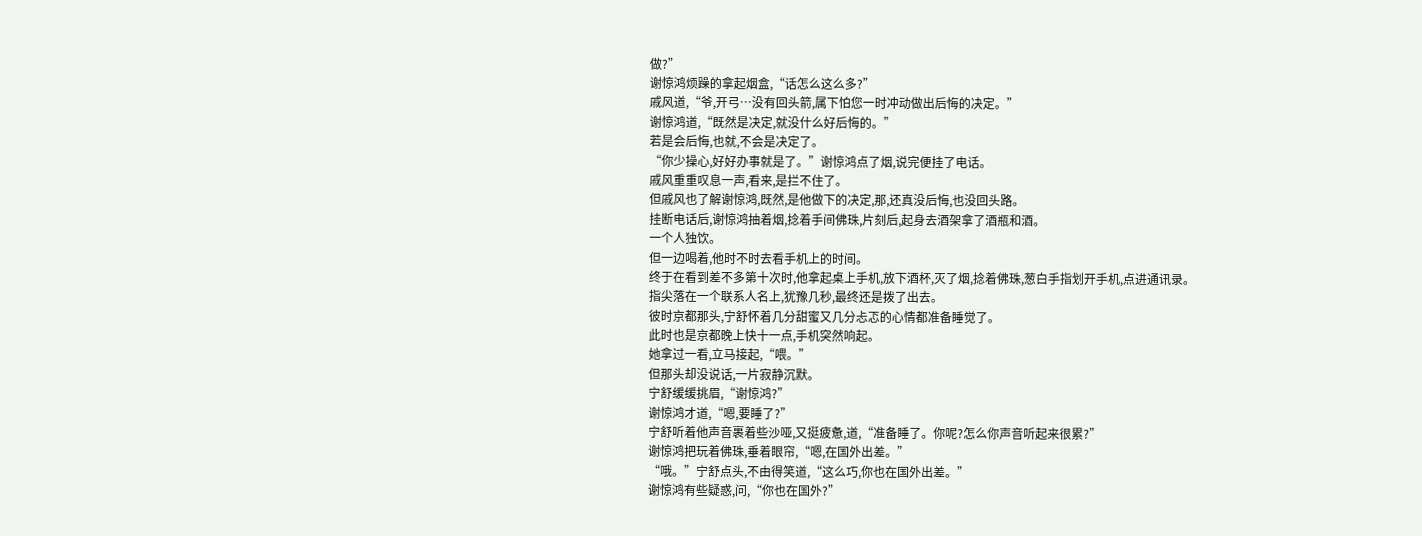做?”
谢惊鸿烦躁的拿起烟盒,“话怎么这么多?”
戚风道,“爷,开弓…没有回头箭,属下怕您一时冲动做出后悔的决定。”
谢惊鸿道,“既然是决定,就没什么好后悔的。”
若是会后悔,也就,不会是决定了。
“你少操心,好好办事就是了。”谢惊鸿点了烟,说完便挂了电话。
戚风重重叹息一声,看来,是拦不住了。
但戚风也了解谢惊鸿,既然,是他做下的决定,那,还真没后悔,也没回头路。
挂断电话后,谢惊鸿抽着烟,捻着手间佛珠,片刻后,起身去酒架拿了酒瓶和酒。
一个人独饮。
但一边喝着,他时不时去看手机上的时间。
终于在看到差不多第十次时,他拿起桌上手机,放下酒杯,灭了烟,捻着佛珠,葱白手指划开手机,点进通讯录。
指尖落在一个联系人名上,犹豫几秒,最终还是拨了出去。
彼时京都那头,宁舒怀着几分甜蜜又几分忐忑的心情都准备睡觉了。
此时也是京都晚上快十一点,手机突然响起。
她拿过一看,立马接起,“喂。”
但那头却没说话,一片寂静沉默。
宁舒缓缓挑眉,“谢惊鸿?”
谢惊鸿才道,“嗯,要睡了?”
宁舒听着他声音裹着些沙哑,又挺疲惫,道,“准备睡了。你呢?怎么你声音听起来很累?”
谢惊鸿把玩着佛珠,垂着眼帘,“嗯,在国外出差。”
“哦。”宁舒点头,不由得笑道,“这么巧,你也在国外出差。”
谢惊鸿有些疑惑,问,“你也在国外?”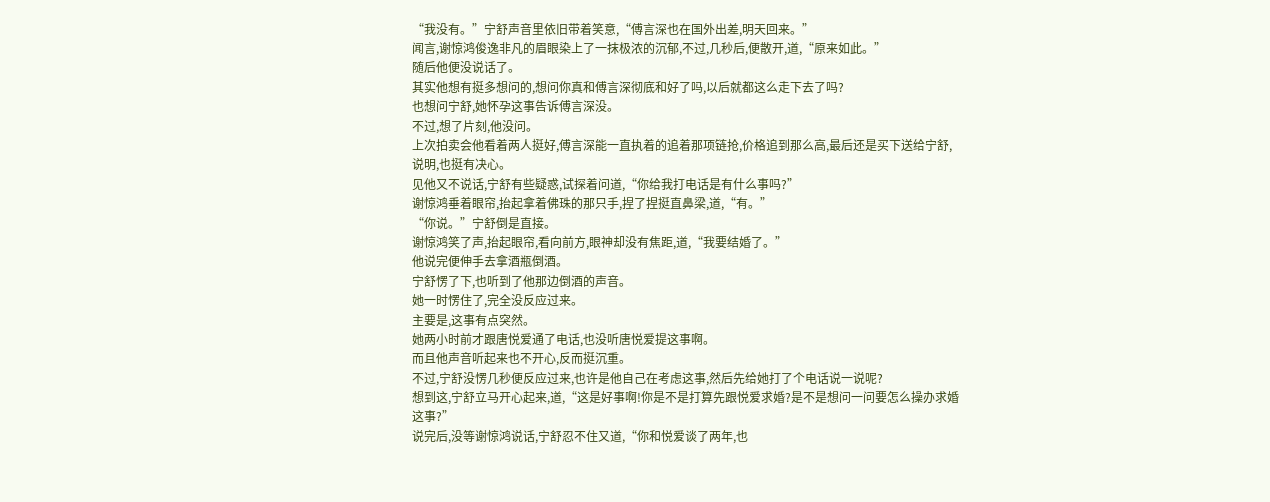“我没有。”宁舒声音里依旧带着笑意,“傅言深也在国外出差,明天回来。”
闻言,谢惊鸿俊逸非凡的眉眼染上了一抹极浓的沉郁,不过,几秒后,便散开,道,“原来如此。”
随后他便没说话了。
其实他想有挺多想问的,想问你真和傅言深彻底和好了吗,以后就都这么走下去了吗?
也想问宁舒,她怀孕这事告诉傅言深没。
不过,想了片刻,他没问。
上次拍卖会他看着两人挺好,傅言深能一直执着的追着那项链抢,价格追到那么高,最后还是买下送给宁舒,说明,也挺有决心。
见他又不说话,宁舒有些疑惑,试探着问道,“你给我打电话是有什么事吗?”
谢惊鸿垂着眼帘,抬起拿着佛珠的那只手,捏了捏挺直鼻梁,道,“有。”
“你说。”宁舒倒是直接。
谢惊鸿笑了声,抬起眼帘,看向前方,眼神却没有焦距,道,“我要结婚了。”
他说完便伸手去拿酒瓶倒酒。
宁舒愣了下,也听到了他那边倒酒的声音。
她一时愣住了,完全没反应过来。
主要是,这事有点突然。
她两小时前才跟唐悦爱通了电话,也没听唐悦爱提这事啊。
而且他声音听起来也不开心,反而挺沉重。
不过,宁舒没愣几秒便反应过来,也许是他自己在考虑这事,然后先给她打了个电话说一说呢?
想到这,宁舒立马开心起来,道,“这是好事啊!你是不是打算先跟悦爱求婚?是不是想问一问要怎么操办求婚这事?”
说完后,没等谢惊鸿说话,宁舒忍不住又道,“你和悦爱谈了两年,也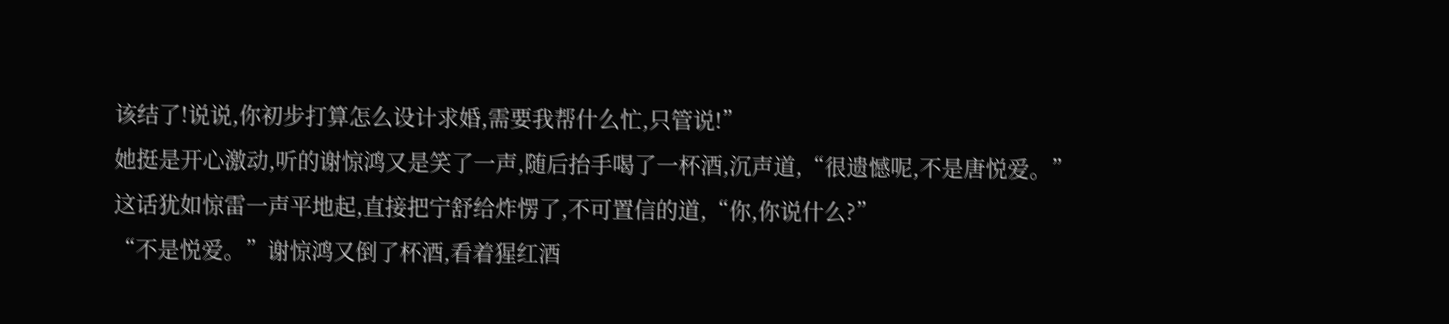该结了!说说,你初步打算怎么设计求婚,需要我帮什么忙,只管说!”
她挺是开心激动,听的谢惊鸿又是笑了一声,随后抬手喝了一杯酒,沉声道,“很遗憾呢,不是唐悦爱。”
这话犹如惊雷一声平地起,直接把宁舒给炸愣了,不可置信的道,“你,你说什么?”
“不是悦爱。”谢惊鸿又倒了杯酒,看着猩红酒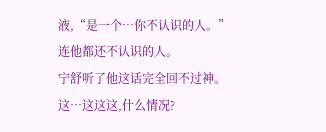液,“是一个…你不认识的人。”
连他都还不认识的人。
宁舒听了他这话完全回不过神。
这…这这这,什么情况?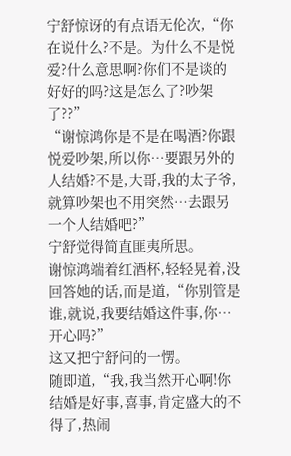宁舒惊讶的有点语无伦次,“你在说什么?不是。为什么不是悦爱?什么意思啊?你们不是谈的好好的吗?这是怎么了?吵架了??”
“谢惊鸿你是不是在喝酒?你跟悦爱吵架,所以你…要跟另外的人结婚?不是,大哥,我的太子爷,就算吵架也不用突然…去跟另一个人结婚吧?”
宁舒觉得简直匪夷所思。
谢惊鸿端着红酒杯,轻轻晃着,没回答她的话,而是道,“你别管是谁,就说,我要结婚这件事,你…开心吗?”
这又把宁舒问的一愣。
随即道,“我,我当然开心啊!你结婚是好事,喜事,肯定盛大的不得了,热闹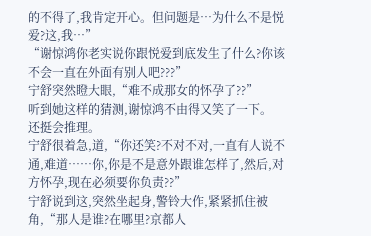的不得了,我肯定开心。但问题是…为什么不是悦爱?这,我…”
“谢惊鸿你老实说你跟悦爱到底发生了什么?你该不会一直在外面有别人吧???”
宁舒突然瞪大眼,“难不成那女的怀孕了??”
听到她这样的猜测,谢惊鸿不由得又笑了一下。
还挺会推理。
宁舒很着急,道,“你还笑?不对不对,一直有人说不通,难道……你,你是不是意外跟谁怎样了,然后,对方怀孕,现在必须要你负责??”
宁舒说到这,突然坐起身,警铃大作,紧紧抓住被角,“那人是谁?在哪里?京都人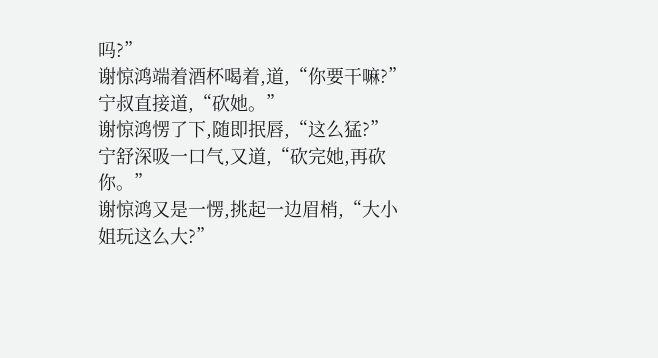吗?”
谢惊鸿端着酒杯喝着,道,“你要干嘛?”
宁叔直接道,“砍她。”
谢惊鸿愣了下,随即抿唇,“这么猛?”
宁舒深吸一口气,又道,“砍完她,再砍你。”
谢惊鸿又是一愣,挑起一边眉梢,“大小姐玩这么大?”